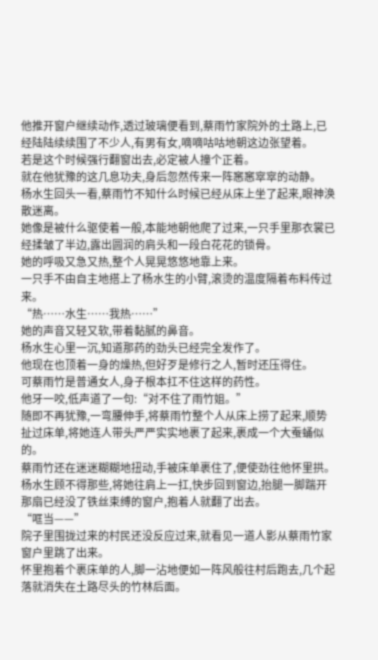他推开窗户继续动作,透过玻璃便看到,蔡雨竹家院外的土路上,已经陆陆续续围了不少人,有男有女,嘀嘀咕咕地朝这边张望着。
若是这个时候强行翻窗出去,必定被人撞个正着。
就在他犹豫的这几息功夫,身后忽然传来一阵窸窸窣窣的动静。
杨水生回头一看,蔡雨竹不知什么时候已经从床上坐了起来,眼神涣散迷离。
她像是被什么驱使着一般,本能地朝他爬了过来,一只手里那衣裳已经揉皱了半边,露出圆润的肩头和一段白花花的锁骨。
她的呼吸又急又热,整个人晃晃悠悠地靠上来。
一只手不由自主地搭上了杨水生的小臂,滚烫的温度隔着布料传过来。
“热……水生……我热……”
她的声音又轻又软,带着黏腻的鼻音。
杨水生心里一沉,知道那药的劲头已经完全发作了。
他现在也顶着一身的燥热,但好歹是修行之人,暂时还压得住。
可蔡雨竹是普通女人,身子根本扛不住这样的药性。
他牙一咬,低声道了一句:“对不住了雨竹姐。”
随即不再犹豫,一弯腰伸手,将蔡雨竹整个人从床上捞了起来,顺势扯过床单,将她连人带头严严实实地裹了起来,裹成一个大蚕蛹似的。
蔡雨竹还在迷迷糊糊地扭动,手被床单裹住了,便使劲往他怀里拱。
杨水生顾不得那些,将她往肩上一扛,快步回到窗边,抬腿一脚踹开那扇已经没了铁丝束缚的窗户,抱着人就翻了出去。
“哐当——”
院子里围拢过来的村民还没反应过来,就看见一道人影从蔡雨竹家窗户里跳了出来。
怀里抱着个裹床单的人,脚一沾地便如一阵风般往村后跑去,几个起落就消失在土路尽头的竹林后面。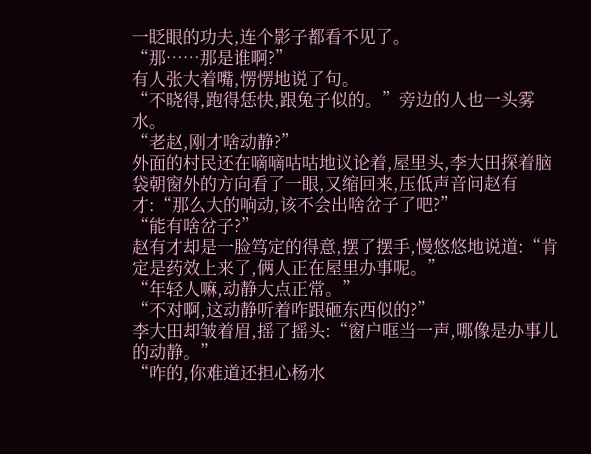一眨眼的功夫,连个影子都看不见了。
“那……那是谁啊?”
有人张大着嘴,愣愣地说了句。
“不晓得,跑得恁快,跟兔子似的。”旁边的人也一头雾水。
“老赵,刚才啥动静?”
外面的村民还在嘀嘀咕咕地议论着,屋里头,李大田探着脑袋朝窗外的方向看了一眼,又缩回来,压低声音问赵有才:“那么大的响动,该不会出啥岔子了吧?”
“能有啥岔子?”
赵有才却是一脸笃定的得意,摆了摆手,慢悠悠地说道:“肯定是药效上来了,俩人正在屋里办事呢。”
“年轻人嘛,动静大点正常。”
“不对啊,这动静听着咋跟砸东西似的?”
李大田却皱着眉,摇了摇头:“窗户哐当一声,哪像是办事儿的动静。”
“咋的,你难道还担心杨水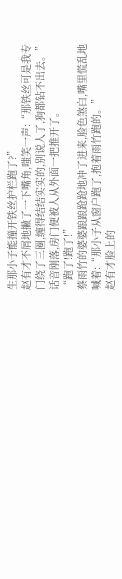生那小子能撞开铁丝护栏跑了?”
赵有才不屑地撇了一下嘴角,嗤笑一声:“那铁丝可是我专门绕了三圈,缠得结结实实的,别说人了,狗都钻不出去。”
话音刚落,房门便被人从外面一把推开了。
“跑了!跑了!”
蔡雨竹的婆婆踉踉跄跄地冲了进来,脸色煞白,嘴里慌乱地喊着:“那小子从窗户跑了,抱着雨竹跑的。”
赵有才脸上的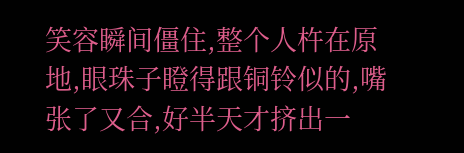笑容瞬间僵住,整个人杵在原地,眼珠子瞪得跟铜铃似的,嘴张了又合,好半天才挤出一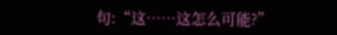句:“这……这怎么可能?”